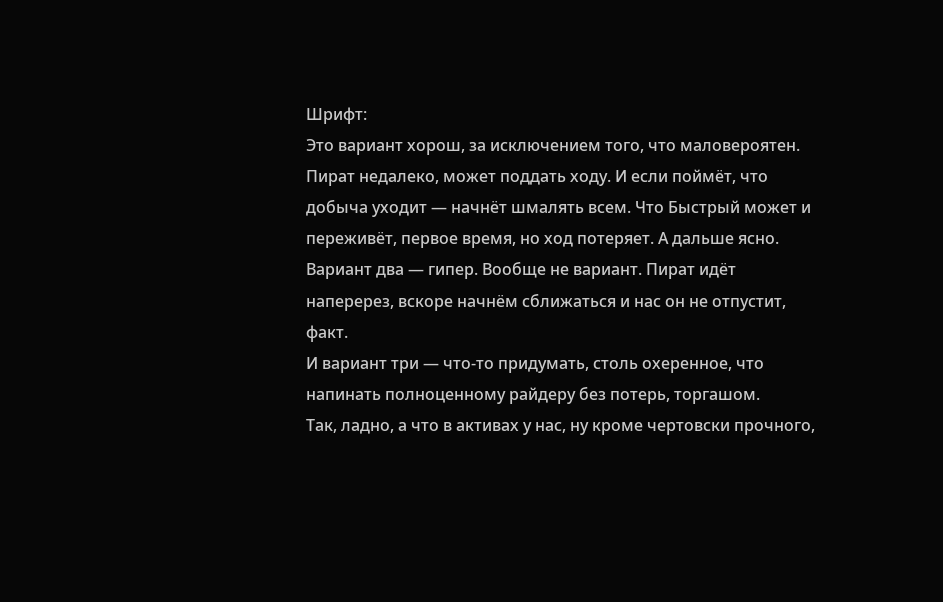Шрифт:
Это вариант хорош, за исключением того, что маловероятен. Пират недалеко, может поддать ходу. И если поймёт, что добыча уходит — начнёт шмалять всем. Что Быстрый может и переживёт, первое время, но ход потеряет. А дальше ясно.
Вариант два — гипер. Вообще не вариант. Пират идёт наперерез, вскоре начнём сближаться и нас он не отпустит, факт.
И вариант три — что-то придумать, столь охеренное, что напинать полноценному райдеру без потерь, торгашом.
Так, ладно, а что в активах у нас, ну кроме чертовски прочного,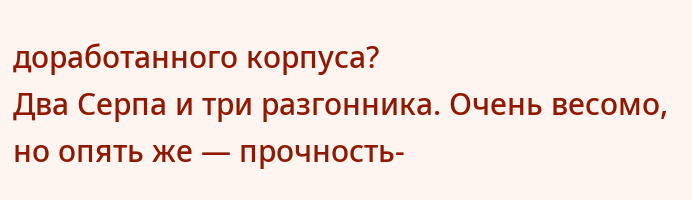доработанного корпуса?
Два Серпа и три разгонника. Очень весомо, но опять же — прочность-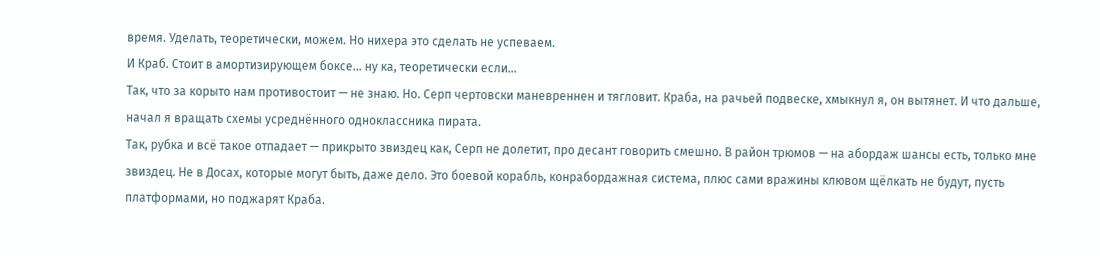время. Уделать, теоретически, можем. Но нихера это сделать не успеваем.
И Краб. Стоит в амортизирующем боксе… ну ка, теоретически если…
Так, что за корыто нам противостоит — не знаю. Но. Серп чертовски маневреннен и тягловит. Краба, на рачьей подвеске, хмыкнул я, он вытянет. И что дальше, начал я вращать схемы усреднённого одноклассника пирата.
Так, рубка и всё такое отпадает — прикрыто звиздец как, Серп не долетит, про десант говорить смешно. В район трюмов — на абордаж шансы есть, только мне звиздец. Не в Досах, которые могут быть, даже дело. Это боевой корабль, конрабордажная система, плюс сами вражины клювом щёлкать не будут, пусть платформами, но поджарят Краба.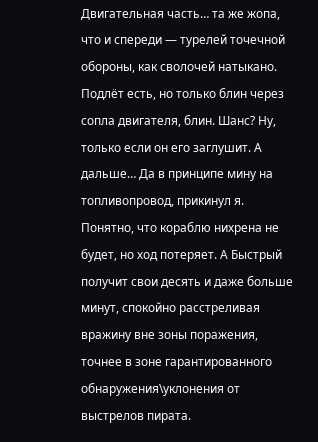Двигательная часть… та же жопа, что и спереди — турелей точечной обороны, как сволочей натыкано. Подлёт есть, но только блин через сопла двигателя, блин. Шанс? Ну, только если он его заглушит. А дальше… Да в принципе мину на топливопровод, прикинул я. Понятно, что кораблю нихрена не будет, но ход потеряет. А Быстрый получит свои десять и даже больше минут, спокойно расстреливая вражину вне зоны поражения, точнее в зоне гарантированного обнаружения\уклонения от выстрелов пирата.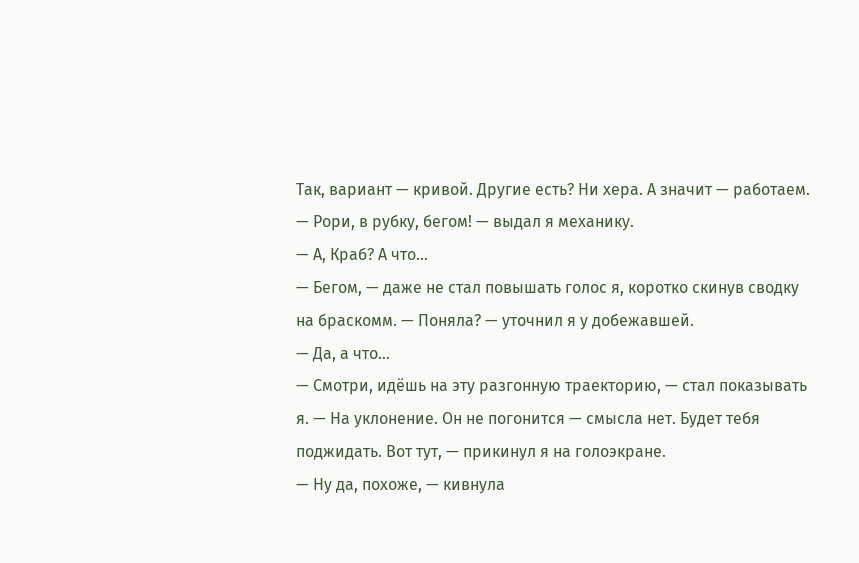Так, вариант — кривой. Другие есть? Ни хера. А значит — работаем.
— Рори, в рубку, бегом! — выдал я механику.
— А, Краб? А что…
— Бегом, — даже не стал повышать голос я, коротко скинув сводку на браскомм. — Поняла? — уточнил я у добежавшей.
— Да, а что…
— Смотри, идёшь на эту разгонную траекторию, — стал показывать я. — На уклонение. Он не погонится — смысла нет. Будет тебя поджидать. Вот тут, — прикинул я на голоэкране.
— Ну да, похоже, — кивнула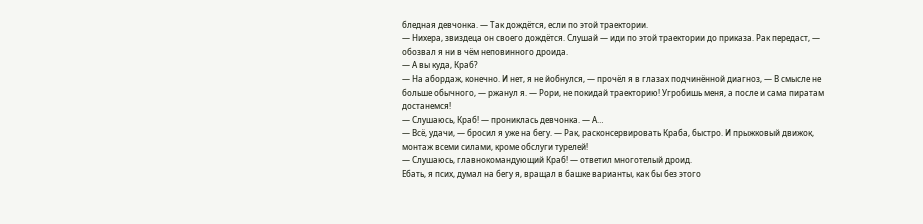бледная девчонка. — Так дождётся, если по этой траектории.
— Нихера, звиздеца он своего дождётся. Слушай — иди по этой траектории до приказа. Рак передаст, — обозвал я ни в чём неповинного дроида.
— А вы куда, Краб?
— На абордаж, конечно. И нет, я не йобнулся, — прочёл я в глазах подчинённой диагноз, — В смысле не больше обычного, — ржанул я. — Рори, не покидай траекторию! Угробишь меня, а после и сама пиратам достанемся!
— Слушаюсь, Краб! — прониклась девчонка. — А…
— Всё, удачи, — бросил я уже на бегу. — Рак, расконсервировать Краба, быстро. И прыжковый движок, монтаж всеми силами, кроме обслуги турелей!
— Слушаюсь, главнокомандующий Краб! — ответил многотелый дроид.
Ебать, я псих, думал на бегу я, вращал в башке варианты, как бы без этого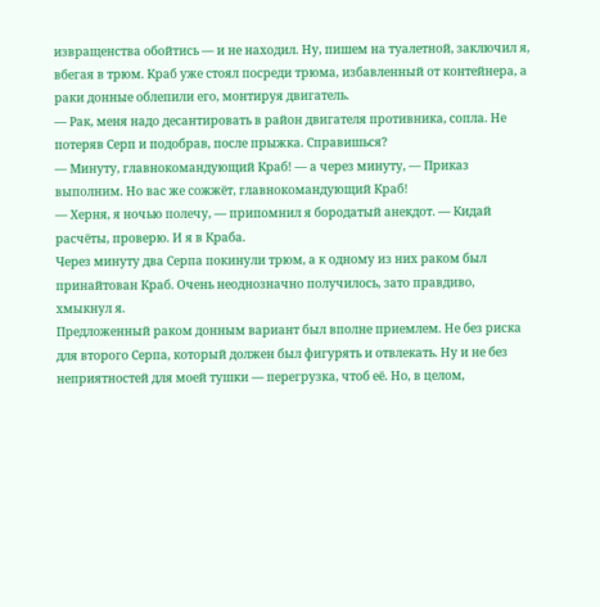извращенства обойтись — и не находил. Ну, пишем на туалетной, заключил я, вбегая в трюм. Краб уже стоял посреди трюма, избавленный от контейнера, а раки донные облепили его, монтируя двигатель.
— Рак, меня надо десантировать в район двигателя противника, сопла. Не потеряв Серп и подобрав, после прыжка. Справишься?
— Минуту, главнокомандующий Краб! — а через минуту, — Приказ выполним. Но вас же сожжёт, главнокомандующий Краб!
— Херня, я ночью полечу, — припомнил я бородатый анекдот. — Кидай расчёты, проверю. И я в Краба.
Через минуту два Серпа покинули трюм, а к одному из них раком был принайтован Краб. Очень неоднозначно получилось, зато правдиво, хмыкнул я.
Предложенный раком донным вариант был вполне приемлем. Не без риска для второго Серпа, который должен был фигурять и отвлекать. Ну и не без неприятностей для моей тушки — перегрузка, чтоб её. Но, в целом,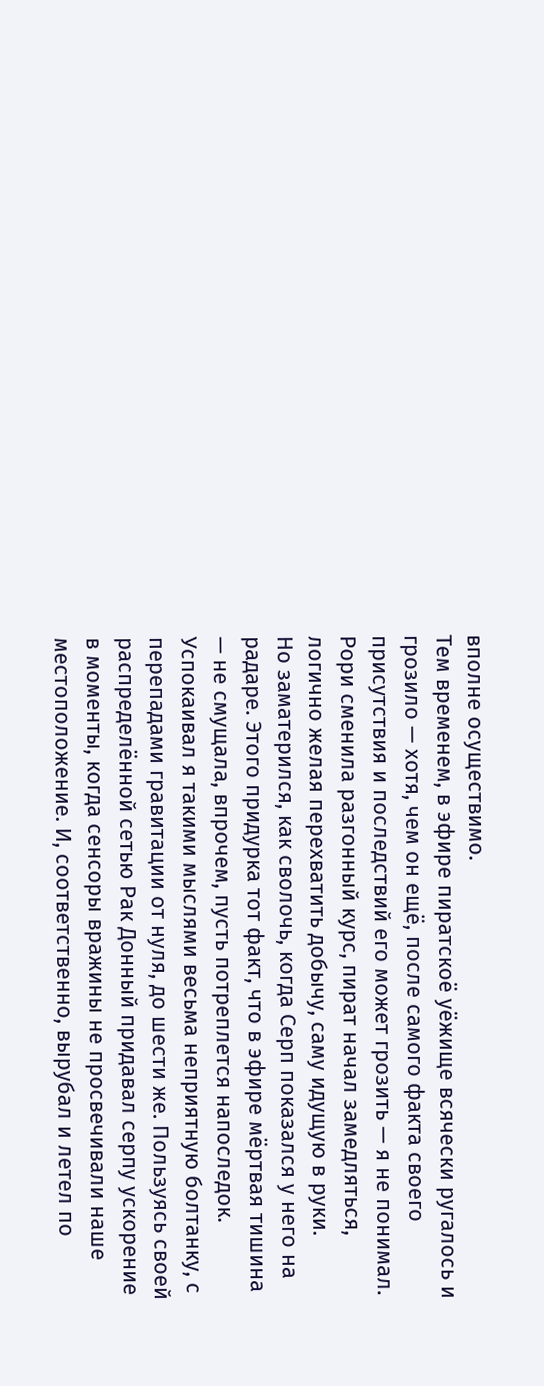вполне осуществимо.
Тем временем, в эфире пиратскоё уёжище всячески ругалось и грозило — хотя, чем он ещё, после самого факта своего присутствия и последствий его может грозить — я не понимал. Рори сменила разгонный курс, пират начал замедляться, логично желая перехватить добычу, саму идущую в руки.
Но заматерился, как сволочь, когда Серп показался у него на радаре. Этого придурка тот факт, что в эфире мёртвая тишина — не смущала, впрочем, пусть потреплется напоследок.
Успокаивал я такими мыслями весьма неприятную болтанку, с перепадами гравитации от нуля, до шести же. Пользуясь своей распределённой сетью Рак Донный придавал серпу ускорение в моменты, когда сенсоры вражины не просвечивали наше местоположение. И, соответственно, вырубал и летел по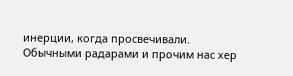инерции, когда просвечивали.
Обычными радарами и прочим нас хер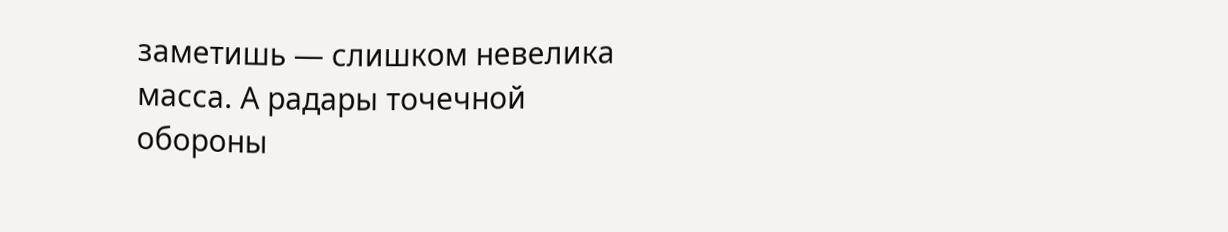заметишь — слишком невелика масса. А радары точечной обороны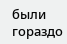были гораздо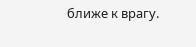ближе к врагу.